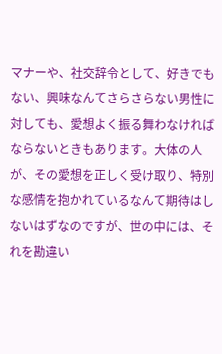マナーや、社交辞令として、好きでもない、興味なんてさらさらない男性に対しても、愛想よく振る舞わなければならないときもあります。大体の人が、その愛想を正しく受け取り、特別な感情を抱かれているなんて期待はしないはずなのですが、世の中には、それを勘違い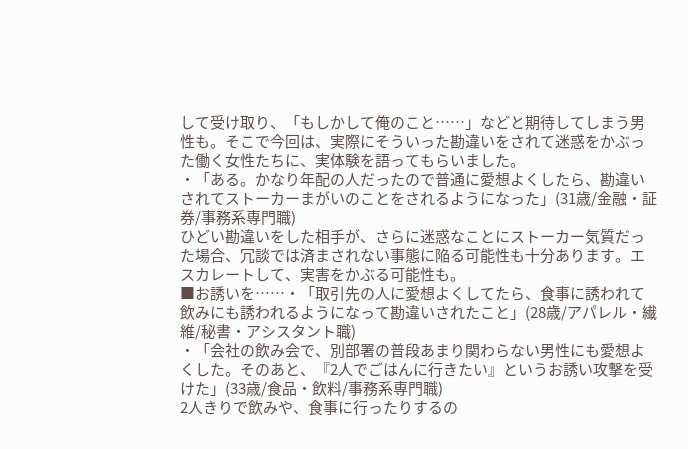して受け取り、「もしかして俺のこと……」などと期待してしまう男性も。そこで今回は、実際にそういった勘違いをされて迷惑をかぶった働く女性たちに、実体験を語ってもらいました。
・「ある。かなり年配の人だったので普通に愛想よくしたら、勘違いされてストーカーまがいのことをされるようになった」(31歳/金融・証券/事務系専門職)
ひどい勘違いをした相手が、さらに迷惑なことにストーカー気質だった場合、冗談では済まされない事態に陥る可能性も十分あります。エスカレートして、実害をかぶる可能性も。
■お誘いを……・「取引先の人に愛想よくしてたら、食事に誘われて飲みにも誘われるようになって勘違いされたこと」(28歳/アパレル・繊維/秘書・アシスタント職)
・「会社の飲み会で、別部署の普段あまり関わらない男性にも愛想よくした。そのあと、『2人でごはんに行きたい』というお誘い攻撃を受けた」(33歳/食品・飲料/事務系専門職)
2人きりで飲みや、食事に行ったりするの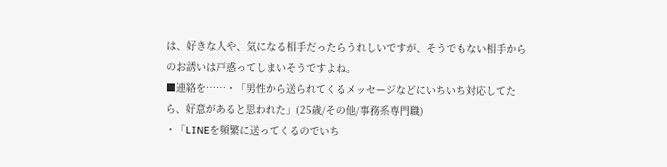は、好きな人や、気になる相手だったらうれしいですが、そうでもない相手からのお誘いは戸惑ってしまいそうですよね。
■連絡を……・「男性から送られてくるメッセージなどにいちいち対応してたら、好意があると思われた」(25歳/その他/事務系専門職)
・「LINEを頻繁に送ってくるのでいち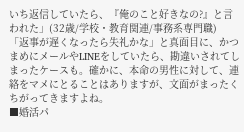いち返信していたら、『俺のこと好きなの?』と言われた」(32歳/学校・教育関連/事務系専門職)
「返事が遅くなったら失礼かな」と真面目に、かつまめにメールやLINEをしていたら、勘違いされてしまったケースも。確かに、本命の男性に対して、連絡をマメにとることはありますが、文面がまったくちがってきますよね。
■婚活パ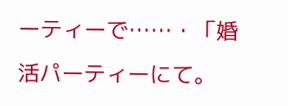ーティーで……・「婚活パーティーにて。